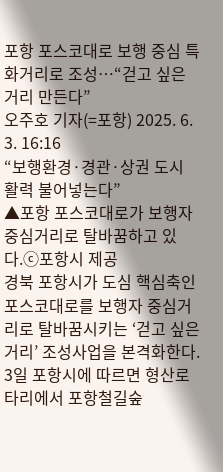포항 포스코대로 보행 중심 특화거리로 조성…“걷고 싶은 거리 만든다”
오주호 기자(=포항) 2025. 6. 3. 16:16
“보행환경·경관·상권 도시 활력 불어넣는다”
▲포항 포스코대로가 보행자 중심거리로 탈바꿈하고 있다.ⓒ포항시 제공
경북 포항시가 도심 핵심축인 포스코대로를 보행자 중심거리로 탈바꿈시키는 ‘걷고 싶은 거리’ 조성사업을 본격화한다.
3일 포항시에 따르면 형산로타리에서 포항철길숲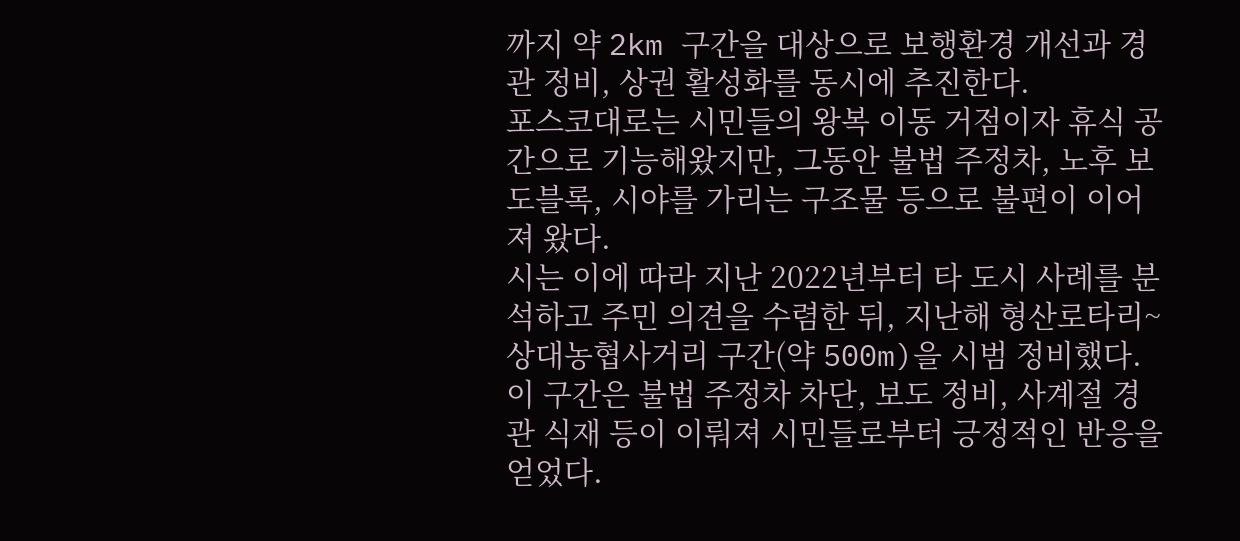까지 약 2km 구간을 대상으로 보행환경 개선과 경관 정비, 상권 활성화를 동시에 추진한다.
포스코대로는 시민들의 왕복 이동 거점이자 휴식 공간으로 기능해왔지만, 그동안 불법 주정차, 노후 보도블록, 시야를 가리는 구조물 등으로 불편이 이어져 왔다.
시는 이에 따라 지난 2022년부터 타 도시 사례를 분석하고 주민 의견을 수렴한 뒤, 지난해 형산로타리~상대농협사거리 구간(약 500m)을 시범 정비했다.
이 구간은 불법 주정차 차단, 보도 정비, 사계절 경관 식재 등이 이뤄져 시민들로부터 긍정적인 반응을 얻었다.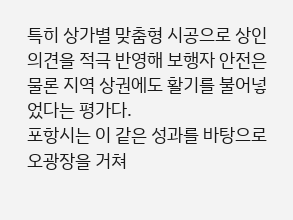특히 상가별 맞춤형 시공으로 상인 의견을 적극 반영해 보행자 안전은 물론 지역 상권에도 활기를 불어넣었다는 평가다.
포항시는 이 같은 성과를 바탕으로 오광장을 거쳐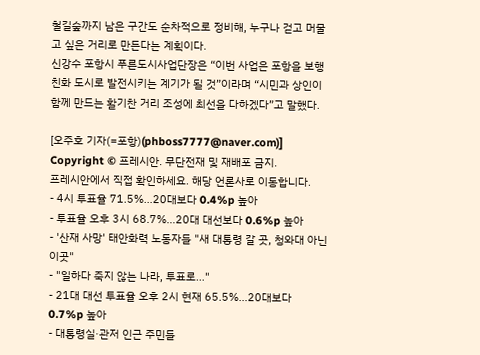철길숲까지 남은 구간도 순차적으로 정비해, 누구나 걷고 머물고 싶은 거리로 만든다는 계획이다.
신강수 포항시 푸른도시사업단장은 “이번 사업은 포항을 보행 친화 도시로 발전시키는 계기가 될 것”이라며 “시민과 상인이 함께 만드는 활기찬 거리 조성에 최선을 다하겠다”고 말했다.

[오주호 기자(=포항)(phboss7777@naver.com)]
Copyright © 프레시안. 무단전재 및 재배포 금지.
프레시안에서 직접 확인하세요. 해당 언론사로 이동합니다.
- 4시 투표율 71.5%…20대보다 0.4%p 높아
- 투표율 오후 3시 68.7%…20대 대선보다 0.6%p 높아
- '산재 사망' 태안화력 노동자들 "새 대통령 갈 곳, 청와대 아닌 이곳"
- "일하다 죽지 않는 나라, 투표로…"
- 21대 대선 투표율 오후 2시 현재 65.5%…20대보다 0.7%p 높아
- 대통령실·관저 인근 주민들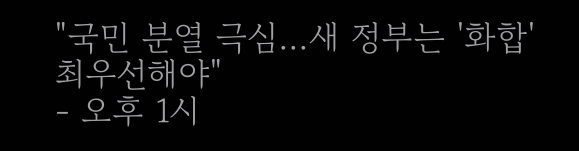"국민 분열 극심…새 정부는 '화합' 최우선해야"
- 오후 1시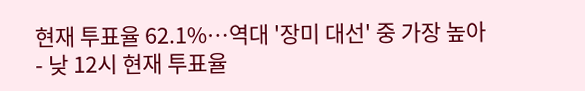현재 투표율 62.1%…역대 '장미 대선' 중 가장 높아
- 낮 12시 현재 투표율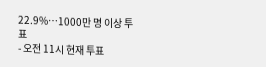22.9%…1000만 명 이상 투표
- 오전 11시 현재 투표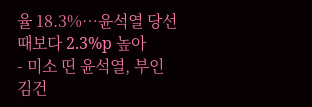율 18.3%…윤석열 당선 때보다 2.3%p 높아
- 미소 띤 윤석열, 부인 김건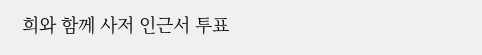희와 함께 사저 인근서 투표